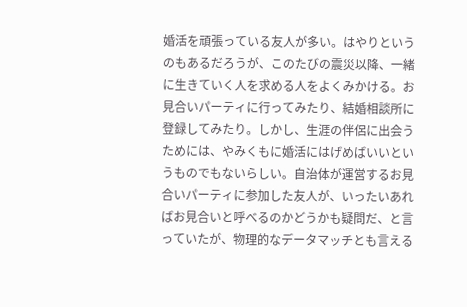婚活を頑張っている友人が多い。はやりというのもあるだろうが、このたびの震災以降、一緒に生きていく人を求める人をよくみかける。お見合いパーティに行ってみたり、結婚相談所に登録してみたり。しかし、生涯の伴侶に出会うためには、やみくもに婚活にはげめばいいというものでもないらしい。自治体が運営するお見合いパーティに参加した友人が、いったいあればお見合いと呼べるのかどうかも疑問だ、と言っていたが、物理的なデータマッチとも言える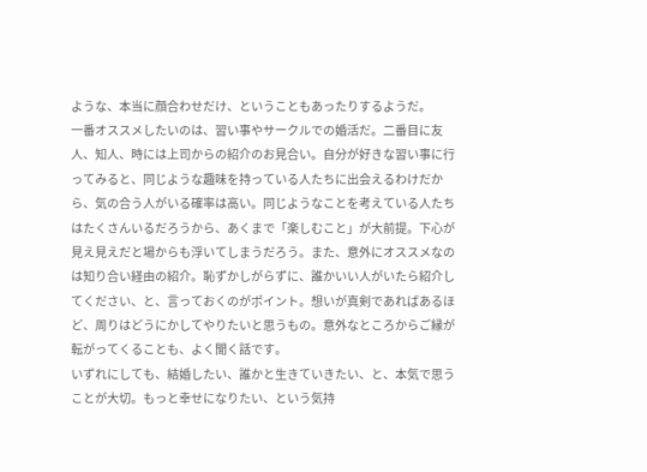ような、本当に顔合わせだけ、ということもあったりするようだ。
一番オススメしたいのは、習い事やサークルでの婚活だ。二番目に友人、知人、時には上司からの紹介のお見合い。自分が好きな習い事に行ってみると、同じような趣味を持っている人たちに出会えるわけだから、気の合う人がいる確率は高い。同じようなことを考えている人たちはたくさんいるだろうから、あくまで「楽しむこと」が大前提。下心が見え見えだと場からも浮いてしまうだろう。また、意外にオススメなのは知り合い経由の紹介。恥ずかしがらずに、誰かいい人がいたら紹介してください、と、言っておくのがポイント。想いが真剣であればあるほど、周りはどうにかしてやりたいと思うもの。意外なところからご縁が転がってくることも、よく聞く話です。
いずれにしても、結婚したい、誰かと生きていきたい、と、本気で思うことが大切。もっと幸せになりたい、という気持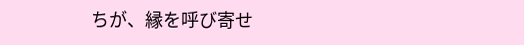ちが、縁を呼び寄せ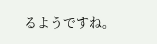るようですね。